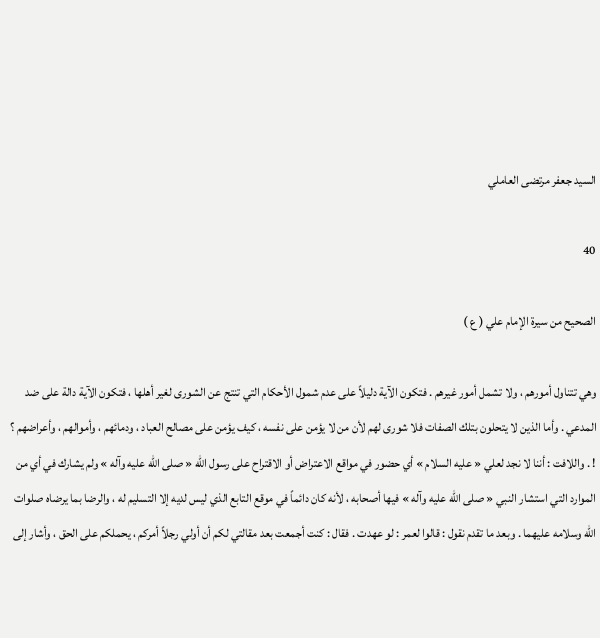السيد جعفر مرتضى العاملي

40

الصحيح من سيرة الإمام علي ( ع )

وهي تتناول أمورهم ، ولا تشمل أمور غيرهم . فتكون الآية دليلاً على عدم شمول الأحكام التي تنتج عن الشورى لغير أهلها ، فتكون الآية دالة على ضد المدعي . وأما الذين لا يتحلون بتلك الصفات فلا شورى لهم لأن من لا يؤمن على نفسه ، كيف يؤمن على مصالح العباد ، ودمائهم ، وأموالهم ، وأعراضهم ؟ ! . واللافت : أننا لا نجد لعلي « عليه السلام » أي حضور في مواقع الاعتراض أو الاقتراح على رسول الله « صلى الله عليه وآله » ولم يشارك في أي من الموارد التي استشار النبي « صلى الله عليه وآله » فيها أصحابه ، لأنه كان دائماً في موقع التابع الذي ليس لديه إلا التسليم له ، والرضا بما يرضاه صلوات الله وسلامه عليهما . وبعد ما تقدم نقول : قالوا لعمر : لو عهدت . فقال : كنت أجمعت بعد مقالتي لكم أن أولي رجلاً أمركم ، يحملكم على الحق ، وأشار إلى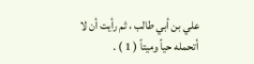علي بن أبي طالب ، ثم رأيت أن لا أتحمله حياً وميتاً ( 1 ) .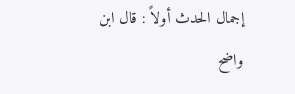إجمال الحدث أولاً : قال ابن واضح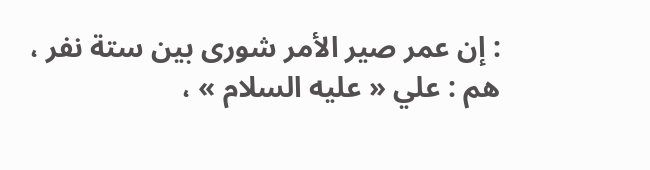: إن عمر صير الأمر شورى بين ستة نفر ، هم : علي « عليه السلام » ،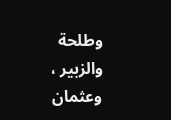وطلحة والزبير ، وعثمان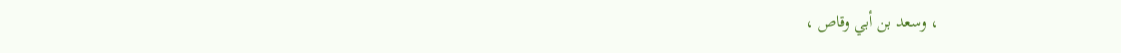، وسعد بن أبي وقاص ،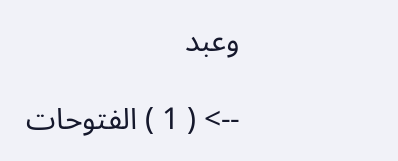وعبد

--> ( 1 ) الفتوحات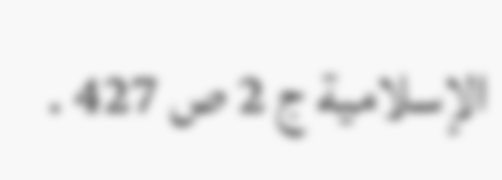الإسلامية ج 2 ص 427 .